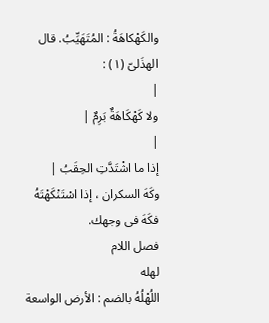والكَهْكاهَةُ : المُتَهَيِّبُ. قال الهذَلىّ (١) :
|
ولا كَهْكَاهَةٌ بَرِمٌ |
|
إذا ما اشْتَدَّتِ الحِقَبُ |
وكَهَ السكران ، إذا اسْتَنْكَهْتَهُ فكَهَ فى وجهك.
فصل اللام
لهله
اللُهْلُهُ بالضم : الأرض الواسعة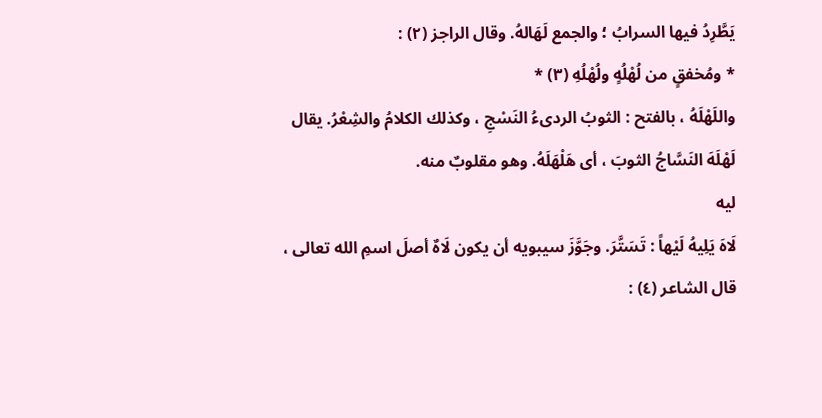يَطَّرِدُ فيها السرابُ ؛ والجمع لَهَالهُ. وقال الراجز (٢) :
* ومُخفقٍ من لُهْلُهٍ ولُهْلُهِ (٣) *
واللَهْلَهُ ، بالفتح : الثوبُ الردىءُ النَسْجِ ، وكذلك الكلامُ والشِعْرُ. يقال لَهْلَهَ النَسَّاجُ الثوبَ ، أى هَلْهَلَهُ. وهو مقلوبٌ منه.
ليه
لَاهَ يَلِيهُ لَيْهاً : تَسَتَّرَ. وجَوَّزَ سيبويه أن يكون لَاهٌ أصلَ اسمِ الله تعالى ، قال الشاعر (٤) :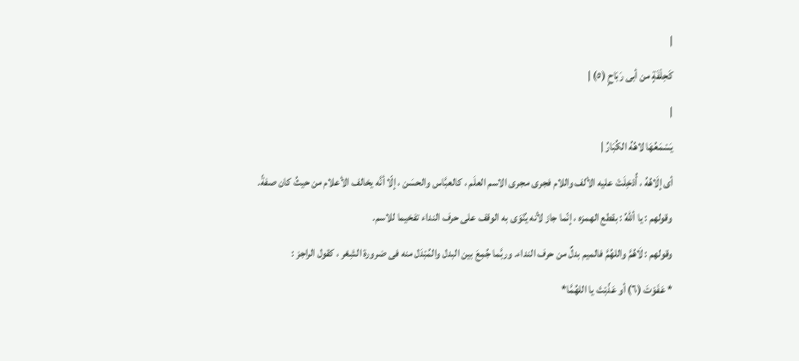|
كَحِلْفَةٍ من أبى رَبَاحٍ (٥) |
|
يَسْمَعُهَا لاهُهُ الكُبَارُ |
أى إلَاهُهُ ، أُدْخِلَتْ عليه الألف واللام فجرى مجرى الاسم العلَم ، كالعبَّاس والحسَن ، إلّا أنَّه يخالف الأعلام من حيثُ كان صفةً.
وقولهم : يا أللهُ : بقطع الهمزه ، إنّما جاز لأنه يُنْوَى به الوقف على حرف النداء تفخيما للاسم.
وقولهم : لَاهُمَّ واللهُمَّ فالميم بدلٌ من حرف النداء. وربَّما جُمِعَ بين البدل والمُبْدَل منه فى ضرورة الشِعْر ، كقول الراجز :
* عَفَوْتَ (٦) أو عَذّبْتَ يا اللهُمَّا*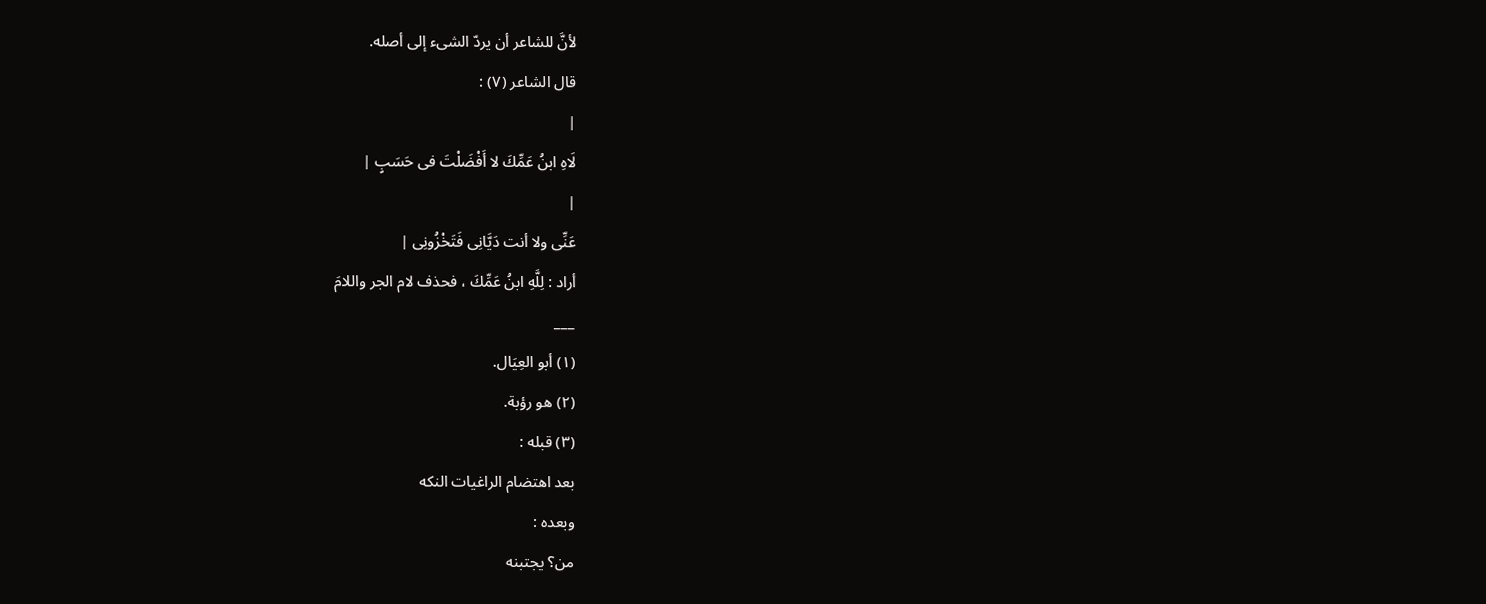لأنَّ للشاعر أن يردّ الشىء إلى أصله.
قال الشاعر (٧) :
|
لَاهِ ابنُ عَمِّكَ لا أَفْضَلْتَ فى حَسَبٍ |
|
عَنِّى ولا أنت دَيَّانِى فَتَخْزُونِى |
أراد : لِلَّهِ ابنُ عَمِّكَ ، فحذف لام الجر واللامَ
___
(١) أبو العِيَال.
(٢) هو رؤبة.
(٣) قبله :
بعد اهتضام الراغيات النكه
وبعده :
من؟ يجتبنه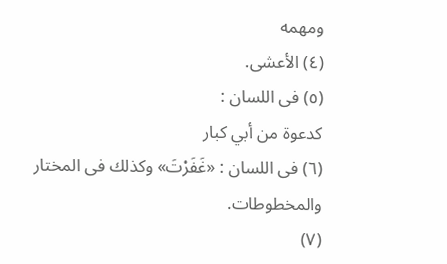ومهمه
(٤) الأعشى.
(٥) فى اللسان :
كدعوة من أبي كبار
(٦) فى اللسان : «غَفَرْتَ» وكذلك فى المختار والمخطوطات.
(٧)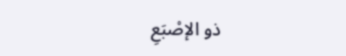ذو الإصْبَعِ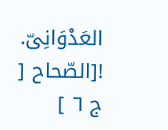العَدْوَانِىّ.
![الصّحاح [ ج ٦ ]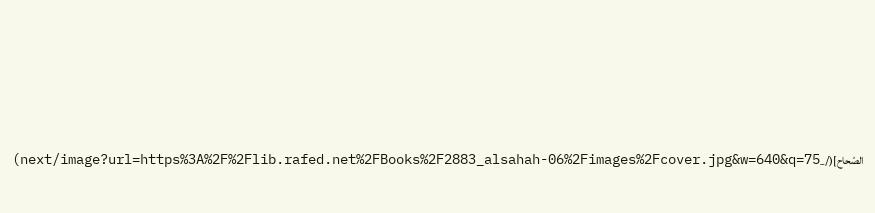الصّحاح](/_next/image?url=https%3A%2F%2Flib.rafed.net%2FBooks%2F2883_alsahah-06%2Fimages%2Fcover.jpg&w=640&q=75)